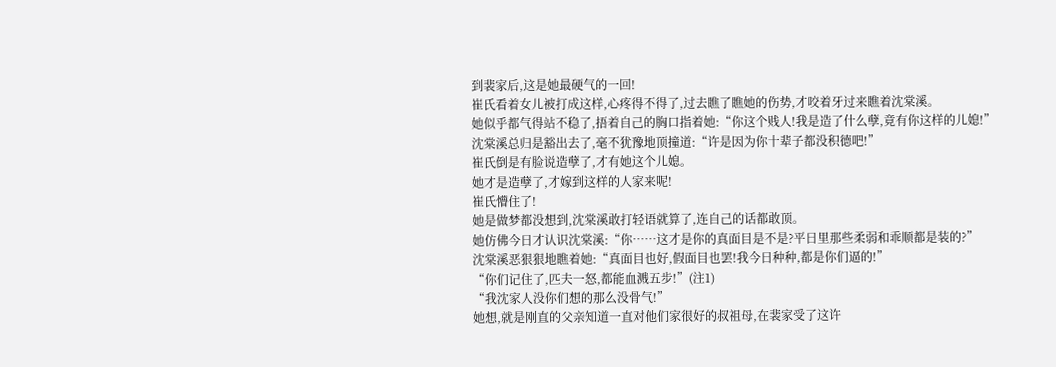到裴家后,这是她最硬气的一回!
崔氏看着女儿被打成这样,心疼得不得了,过去瞧了瞧她的伤势,才咬着牙过来瞧着沈棠溪。
她似乎都气得站不稳了,捂着自己的胸口指着她:“你这个贱人!我是造了什么孽,竟有你这样的儿媳!”
沈棠溪总归是豁出去了,毫不犹豫地顶撞道:“许是因为你十辈子都没积德吧!”
崔氏倒是有脸说造孽了,才有她这个儿媳。
她才是造孽了,才嫁到这样的人家来呢!
崔氏懵住了!
她是做梦都没想到,沈棠溪敢打轻语就算了,连自己的话都敢顶。
她仿佛今日才认识沈棠溪:“你……这才是你的真面目是不是?平日里那些柔弱和乖顺都是装的?”
沈棠溪恶狠狠地瞧着她:“真面目也好,假面目也罢!我今日种种,都是你们逼的!”
“你们记住了,匹夫一怒,都能血溅五步!”(注1)
“我沈家人没你们想的那么没骨气!”
她想,就是刚直的父亲知道一直对他们家很好的叔祖母,在裴家受了这许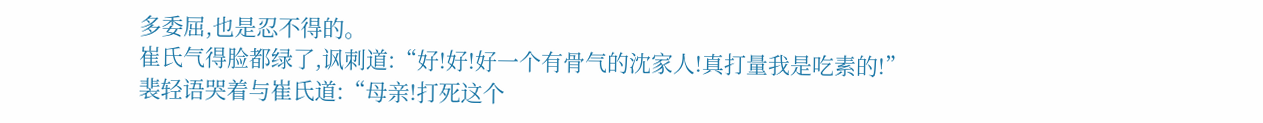多委屈,也是忍不得的。
崔氏气得脸都绿了,讽刺道:“好!好!好一个有骨气的沈家人!真打量我是吃素的!”
裴轻语哭着与崔氏道:“母亲!打死这个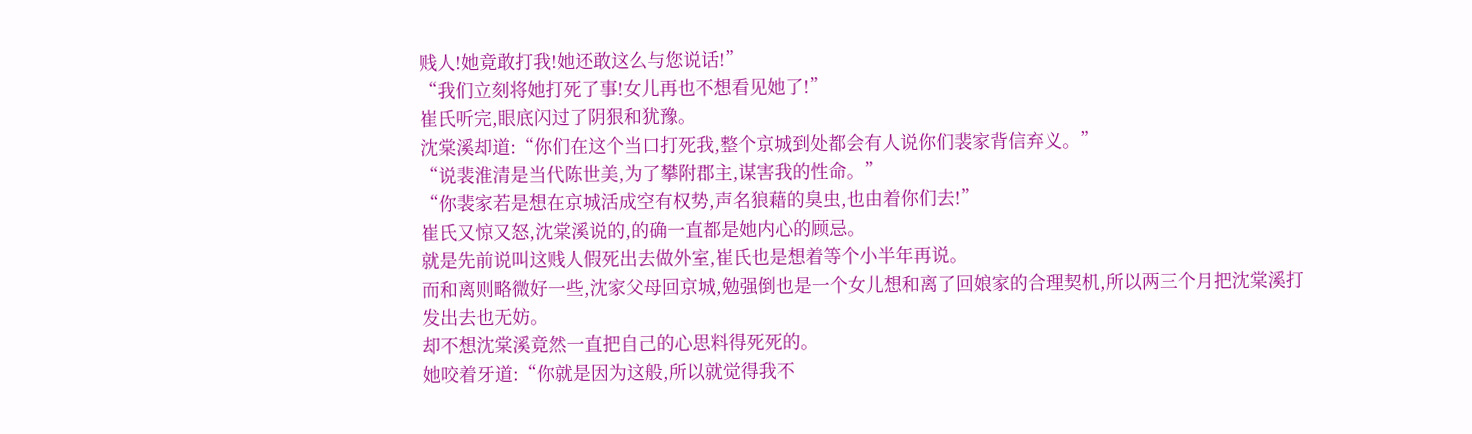贱人!她竟敢打我!她还敢这么与您说话!”
“我们立刻将她打死了事!女儿再也不想看见她了!”
崔氏听完,眼底闪过了阴狠和犹豫。
沈棠溪却道:“你们在这个当口打死我,整个京城到处都会有人说你们裴家背信弃义。”
“说裴淮清是当代陈世美,为了攀附郡主,谋害我的性命。”
“你裴家若是想在京城活成空有权势,声名狼藉的臭虫,也由着你们去!”
崔氏又惊又怒,沈棠溪说的,的确一直都是她内心的顾忌。
就是先前说叫这贱人假死出去做外室,崔氏也是想着等个小半年再说。
而和离则略微好一些,沈家父母回京城,勉强倒也是一个女儿想和离了回娘家的合理契机,所以两三个月把沈棠溪打发出去也无妨。
却不想沈棠溪竟然一直把自己的心思料得死死的。
她咬着牙道:“你就是因为这般,所以就觉得我不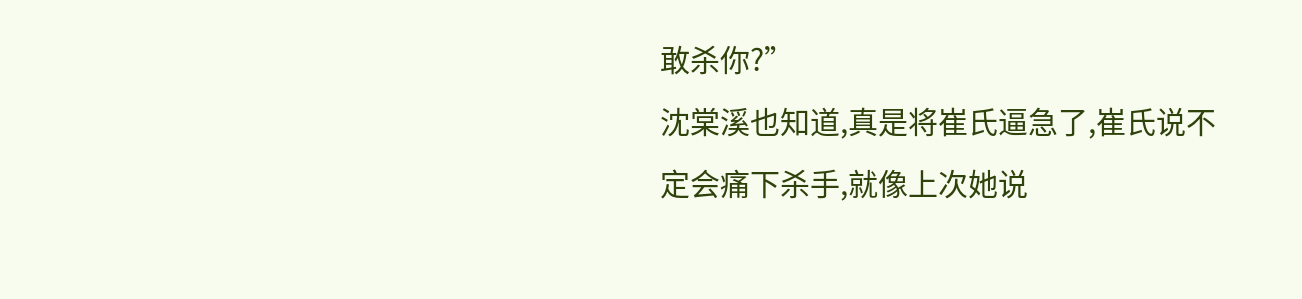敢杀你?”
沈棠溪也知道,真是将崔氏逼急了,崔氏说不定会痛下杀手,就像上次她说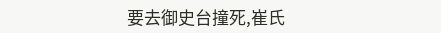要去御史台撞死,崔氏